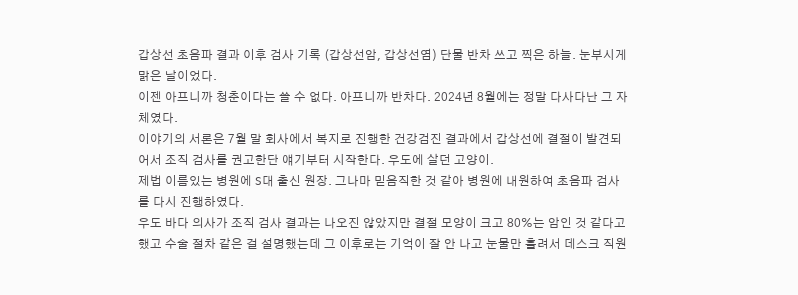갑상선 초음파 결과 이후 검사 기록 (갑상선암, 갑상선염) 단물 반차 쓰고 찍은 하늘. 눈부시게 맑은 날이었다.
이젠 아프니까 청춘이다는 쓸 수 없다. 아프니까 반차다. 2024년 8월에는 정말 다사다난 그 자체였다.
이야기의 서론은 7월 말 회사에서 복지로 진행한 건강검진 결과에서 갑상선에 결절이 발견되어서 조직 검사를 권고한단 얘기부터 시작한다. 우도에 살던 고양이.
제법 이름있는 병원에 S대 출신 원장. 그나마 믿음직한 것 같아 병원에 내원하여 초음파 검사를 다시 진행하였다.
우도 바다 의사가 조직 검사 결과는 나오진 않았지만 결절 모양이 크고 80%는 암인 것 같다고 했고 수술 절차 같은 걸 설명했는데 그 이후로는 기억이 잘 안 나고 눈물만 흘려서 데스크 직원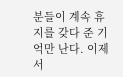분들이 계속 휴지를 갖다 준 기억만 난다. 이제서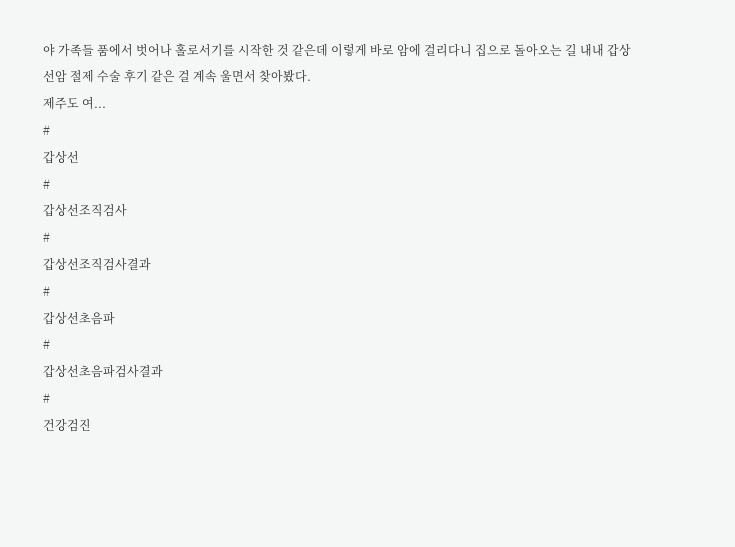야 가족들 품에서 벗어나 홀로서기를 시작한 것 같은데 이렇게 바로 암에 걸리다니 집으로 돌아오는 길 내내 갑상선암 절제 수술 후기 같은 걸 계속 울면서 찾아봤다.
제주도 여...
#
갑상선
#
갑상선조직검사
#
갑상선조직검사결과
#
갑상선초음파
#
갑상선초음파검사결과
#
건강검진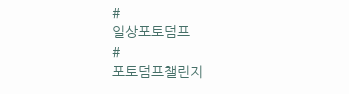#
일상포토덤프
#
포토덤프챌린지